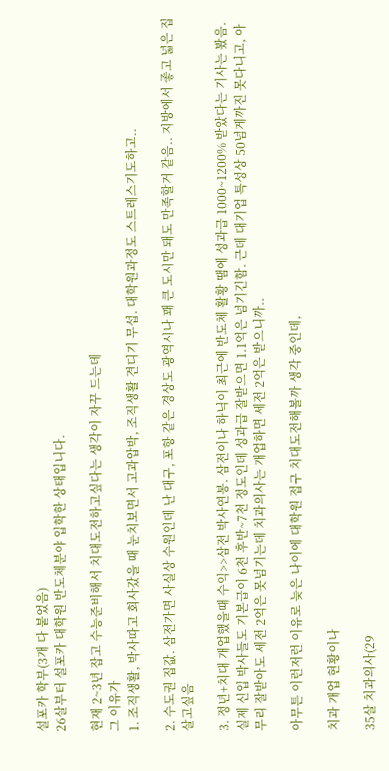설포카 학부(3개 다 붙었음)
26살부터 설포카 대학원 반도체분야 입학한 상태입니다.

현재 2~3년 잡고 수능준비해서 치대도전하고싶다는 생각이 자꾸 드는데
그 이유가
1. 조직생활, 박사따고 회사갔을 때 눈치보면서 고과압박, 조직생활 견디기 무섭. 대학원과정도 스트레스기도하고..

2. 수도권 집값. 삼전가면 사실상 수원인데 난 대구, 포항 같은 경상도 광역시나 꽤 큰 도시만 돼도 만족할거 같음.. 지방에서 좋고 넓은 집살고싶음

3. 정년+치대 개업했을때 수익>>삼전 박사연봉. 삼전이나 하닉이 최근에 반도체 활황 땜에 성과급 1000~1200% 받았다는 기사는 봤음. 실제 신입 박사들도 기본급이 6천 후반~7천 정도인데 성과급 잘받으면 1.1억은 넘기긴함. 근데 대기업 특성상 50넘게까진 못다니고, 아무리 잘받아도 세전 2억은 못넘기는데 치과의사는 개업하면 세전 2억은 받으니까..

아무튼 이런저런 이유로 늦은 나이에 대학원 접구 치대도전해볼까 생각 중인데,

치과 개업 현황이나

35살 치과의사(29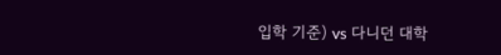입학 기준) vs 다니던 대학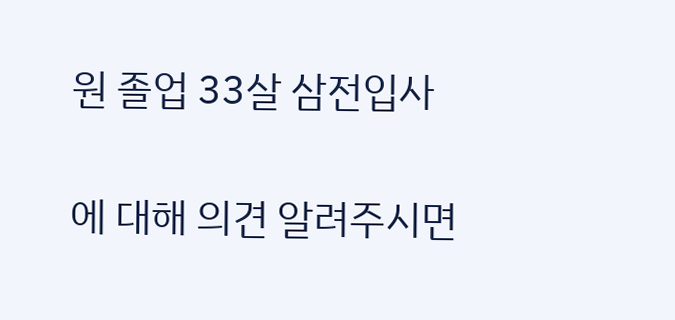원 졸업 33살 삼전입사

에 대해 의견 알려주시면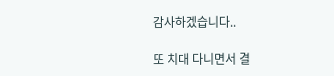감사하겠습니다..

또 치대 다니면서 결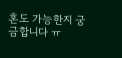혼도 가능한지 궁금합니다 ㅠ